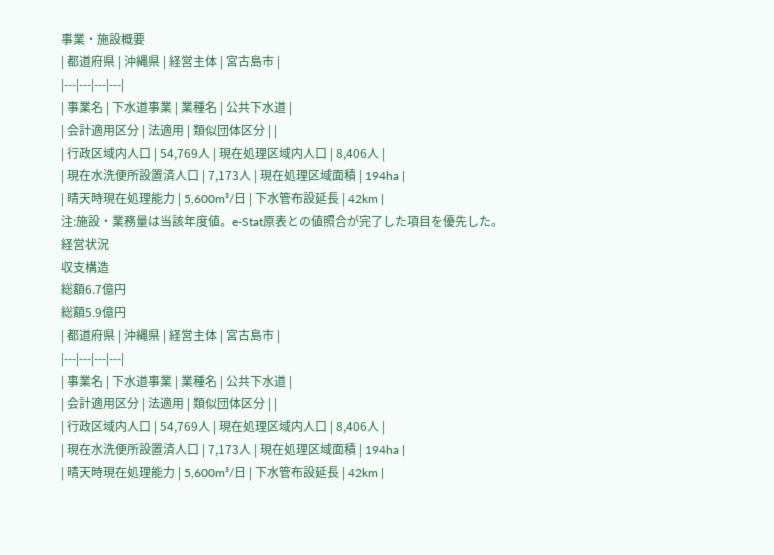事業・施設概要
| 都道府県 | 沖縄県 | 経営主体 | 宮古島市 |
|---|---|---|---|
| 事業名 | 下水道事業 | 業種名 | 公共下水道 |
| 会計適用区分 | 法適用 | 類似団体区分 | |
| 行政区域内人口 | 54,769人 | 現在処理区域内人口 | 8,406人 |
| 現在水洗便所設置済人口 | 7,173人 | 現在処理区域面積 | 194ha |
| 晴天時現在処理能力 | 5,600m³/日 | 下水管布設延長 | 42km |
注:施設・業務量は当該年度値。e-Stat原表との値照合が完了した項目を優先した。
経営状況
収支構造
総額6.7億円
総額5.9億円
| 都道府県 | 沖縄県 | 経営主体 | 宮古島市 |
|---|---|---|---|
| 事業名 | 下水道事業 | 業種名 | 公共下水道 |
| 会計適用区分 | 法適用 | 類似団体区分 | |
| 行政区域内人口 | 54,769人 | 現在処理区域内人口 | 8,406人 |
| 現在水洗便所設置済人口 | 7,173人 | 現在処理区域面積 | 194ha |
| 晴天時現在処理能力 | 5,600m³/日 | 下水管布設延長 | 42km |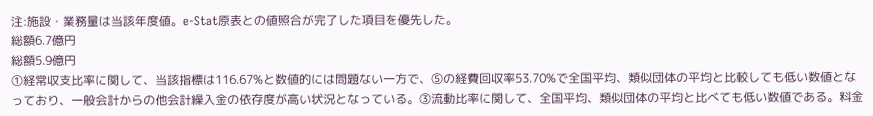注:施設・業務量は当該年度値。e-Stat原表との値照合が完了した項目を優先した。
総額6.7億円
総額5.9億円
①経常収支比率に関して、当該指標は116.67%と数値的には問題ない一方で、⑤の経費回収率53.70%で全国平均、類似団体の平均と比較しても低い数値となっており、一般会計からの他会計繰入金の依存度が高い状況となっている。③流動比率に関して、全国平均、類似団体の平均と比べても低い数値である。料金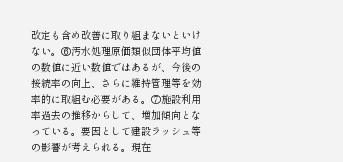改定も含め改善に取り組まないといけない。⑥汚水処理原価類似団体平均値の数値に近い数値ではあるが、今後の接続率の向上、さらに維持管理等を効率的に取組む必要がある。⑦施設利用率過去の推移からして、増加傾向となっている。要因として建設ラッシュ等の影響が考えられる。現在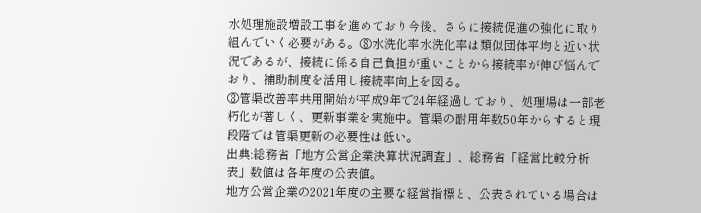水処理施設増設工事を進めており今後、さらに接続促進の強化に取り組んでいく必要がある。⑧水洗化率水洗化率は類似団体平均と近い状況であるが、接続に係る自己負担が重いことから接続率が伸び悩んでおり、補助制度を活用し接続率向上を図る。
③管渠改善率共用開始が平成9年で24年経過しており、処理場は一部老朽化が著しく、更新事業を実施中。管渠の耐用年数50年からすると現段階では管渠更新の必要性は低い。
出典:総務省「地方公営企業決算状況調査」、総務省「経営比較分析表」数値は各年度の公表値。
地方公営企業の2021年度の主要な経営指標と、公表されている場合は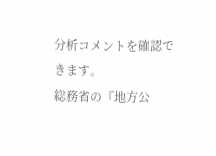分析コメントを確認できます。
総務省の『地方公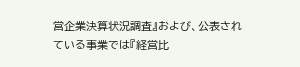営企業決算状況調査』および、公表されている事業では『経営比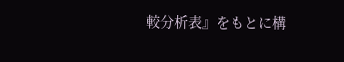較分析表』をもとに構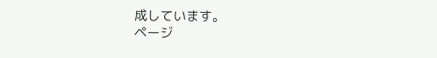成しています。
ページ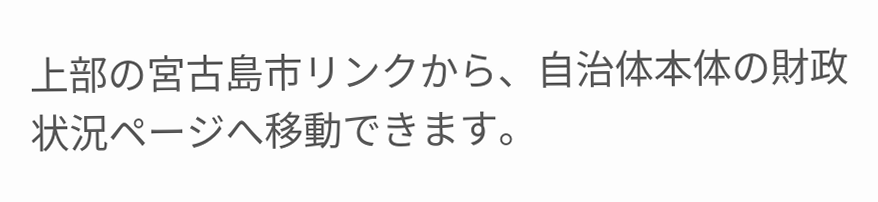上部の宮古島市リンクから、自治体本体の財政状況ページへ移動できます。